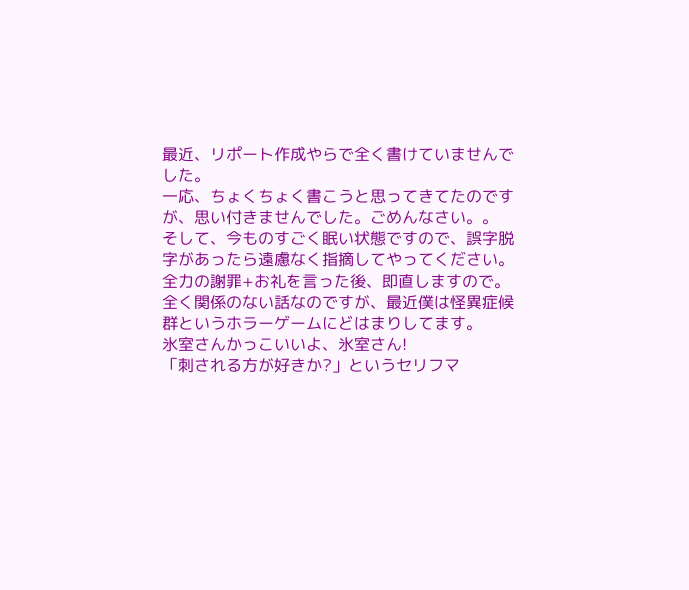最近、リポート作成やらで全く書けていませんでした。
一応、ちょくちょく書こうと思ってきてたのですが、思い付きませんでした。ごめんなさい。。
そして、今ものすごく眠い状態ですので、誤字脱字があったら遠慮なく指摘してやってください。
全力の謝罪+お礼を言った後、即直しますので。
全く関係のない話なのですが、最近僕は怪異症候群というホラーゲームにどはまりしてます。
氷室さんかっこいいよ、氷室さん!
「刺される方が好きか?」というセリフマ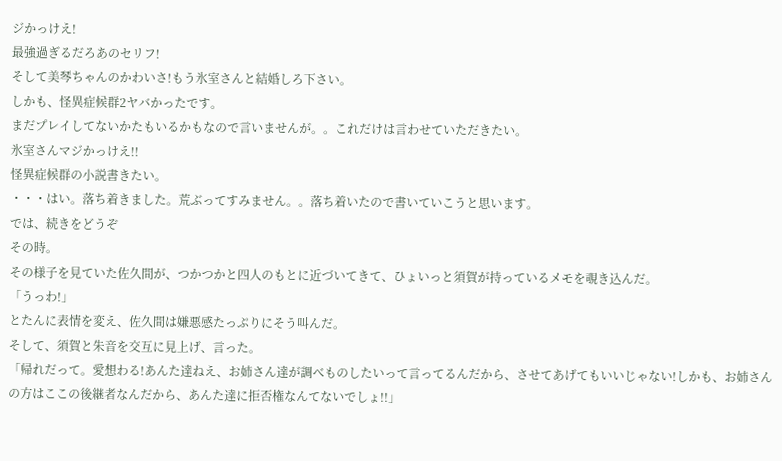ジかっけえ!
最強過ぎるだろあのセリフ!
そして美琴ちゃんのかわいさ!もう氷室さんと結婚しろ下さい。
しかも、怪異症候群2ヤバかったです。
まだプレイしてないかたもいるかもなので言いませんが。。これだけは言わせていただきたい。
氷室さんマジかっけえ!!
怪異症候群の小説書きたい。
・・・はい。落ち着きました。荒ぶってすみません。。落ち着いたので書いていこうと思います。
では、続きをどうぞ
その時。
その様子を見ていた佐久間が、つかつかと四人のもとに近づいてきて、ひょいっと須賀が持っているメモを覗き込んだ。
「うっわ!」
とたんに表情を変え、佐久間は嫌悪感たっぷりにそう叫んだ。
そして、須賀と朱音を交互に見上げ、言った。
「帰れだって。愛想わる!あんた達ねえ、お姉さん達が調べものしたいって言ってるんだから、させてあげてもいいじゃない!しかも、お姉さんの方はここの後継者なんだから、あんた達に拒否権なんてないでしょ!!」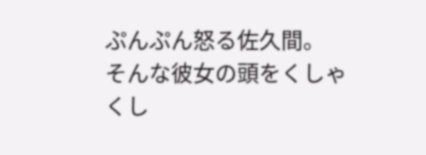ぷんぷん怒る佐久間。
そんな彼女の頭をくしゃくし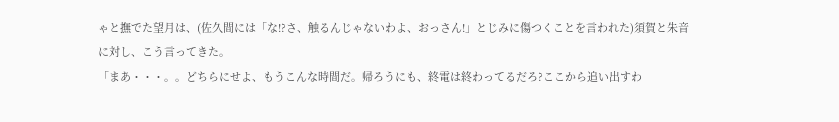ゃと撫でた望月は、(佐久間には「な!?さ、触るんじゃないわよ、おっさん!」とじみに傷つくことを言われた)須賀と朱音に対し、こう言ってきた。
「まあ・・・。。どちらにせよ、もうこんな時間だ。帰ろうにも、終電は終わってるだろ?ここから追い出すわ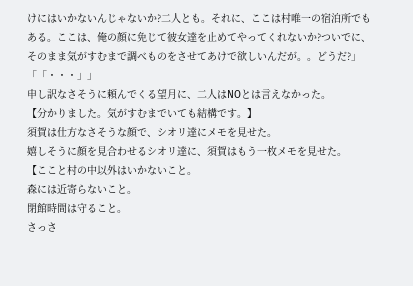けにはいかないんじゃないか?二人とも。それに、ここは村唯一の宿泊所でもある。ここは、俺の顔に免じて彼女達を止めてやってくれないか?ついでに、そのまま気がすむまで調べものをさせてあけで欲しいんだが。。どうだ?」
「「・・・」」
申し訳なさそうに頼んでくる望月に、二人はNOとは言えなかった。
【分かりました。気がすむまでいても結構です。】
須賀は仕方なさそうな顔で、シオリ達にメモを見せた。
嬉しそうに顔を見合わせるシオリ達に、須賀はもう一枚メモを見せた。
【ここと村の中以外はいかないこと。
森には近寄らないこと。
閉館時間は守ること。
さっさ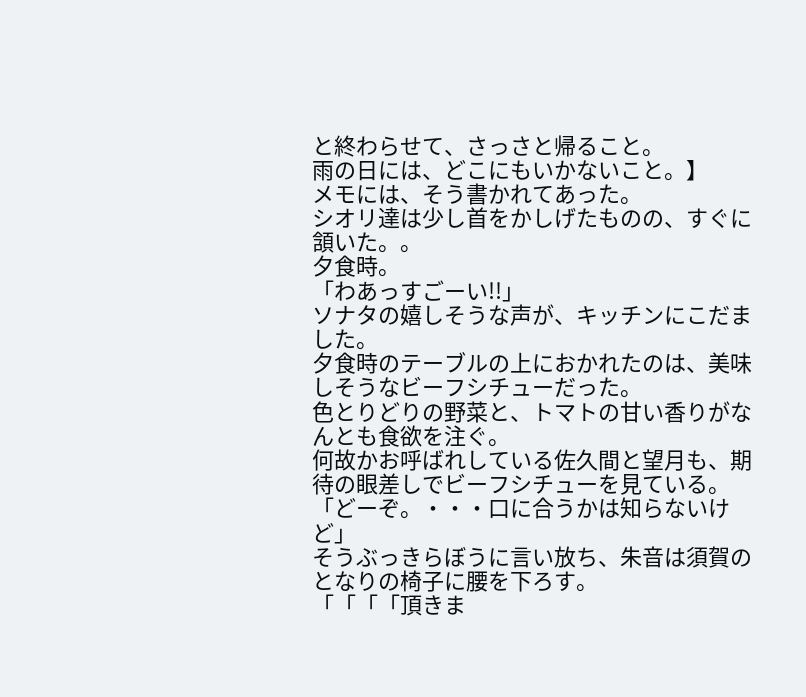と終わらせて、さっさと帰ること。
雨の日には、どこにもいかないこと。】
メモには、そう書かれてあった。
シオリ達は少し首をかしげたものの、すぐに頷いた。。
夕食時。
「わあっすごーい!!」
ソナタの嬉しそうな声が、キッチンにこだました。
夕食時のテーブルの上におかれたのは、美味しそうなビーフシチューだった。
色とりどりの野菜と、トマトの甘い香りがなんとも食欲を注ぐ。
何故かお呼ばれしている佐久間と望月も、期待の眼差しでビーフシチューを見ている。
「どーぞ。・・・口に合うかは知らないけど」
そうぶっきらぼうに言い放ち、朱音は須賀のとなりの椅子に腰を下ろす。
「「「「頂きま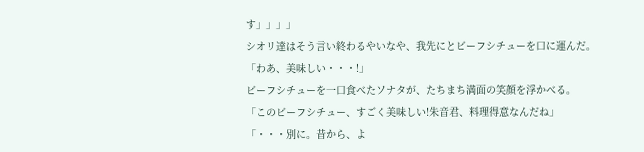す」」」」
シオリ達はそう言い終わるやいなや、我先にとビーフシチューを口に運んだ。
「わあ、美味しい・・・!」
ビーフシチューを一口食べたソナタが、たちまち満面の笑顔を浮かべる。
「このビーフシチュー、すごく美味しい!朱音君、料理得意なんだね」
「・・・別に。昔から、よ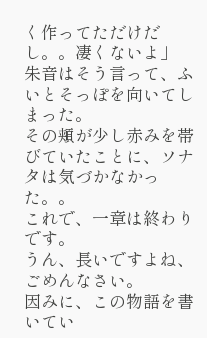く作ってただけだし。。凄くないよ」
朱音はそう言って、ふいとそっぽを向いてしまった。
その頬が少し赤みを帯びていたことに、ソナタは気づかなかった。。
これで、一章は終わりです。
うん、長いですよね、ごめんなさい。
因みに、この物語を書いてい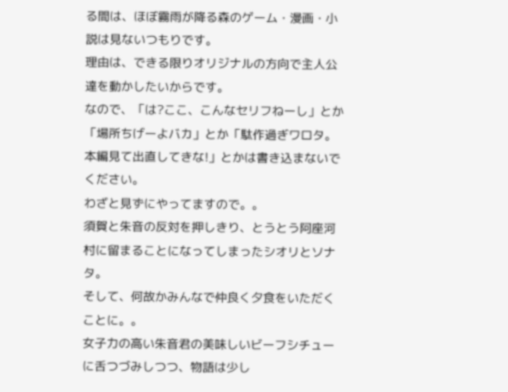る間は、ほぼ霧雨が降る森のゲーム・漫画・小説は見ないつもりです。
理由は、できる限りオリジナルの方向で主人公達を動かしたいからです。
なので、「は?ここ、こんなセリフねーし」とか「場所ちげーよバカ」とか「駄作過ぎワロタ。本編見て出直してきな!」とかは書き込まないでください。
わざと見ずにやってますので。。
須賀と朱音の反対を押しきり、とうとう阿座河村に留まることになってしまったシオリとソナタ。
そして、何故かみんなで仲良く夕食をいただくことに。。
女子力の高い朱音君の美味しいビーフシチューに舌つづみしつつ、物語は少し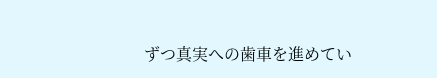ずつ真実への歯車を進めてい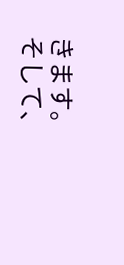きます。
そして、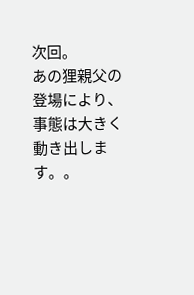次回。
あの狸親父の登場により、事態は大きく動き出します。。